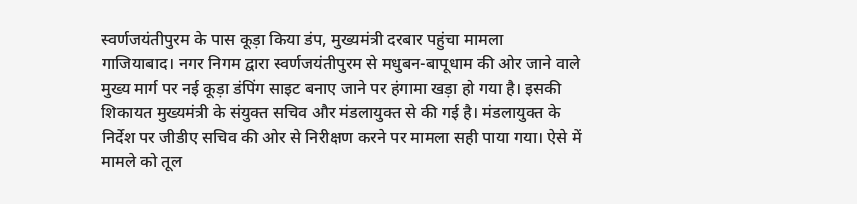स्वर्णजयंतीपुरम के पास कूड़ा किया डंप, मुख्यमंत्री दरबार पहुंचा मामला
गाजियाबाद। नगर निगम द्वारा स्वर्णजयंतीपुरम से मधुबन-बापूधाम की ओर जाने वाले मुख्य मार्ग पर नई कूड़ा डंपिंग साइट बनाए जाने पर हंगामा खड़ा हो गया है। इसकी शिकायत मुख्यमंत्री के संयुक्त सचिव और मंडलायुक्त से की गई है। मंडलायुक्त के निर्देश पर जीडीए सचिव की ओर से निरीक्षण करने पर मामला सही पाया गया। ऐसे में मामले को तूल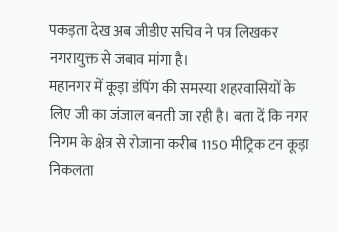पकड़ता देख अब जीडीए सचिव ने पत्र लिखकर नगरायुक्त से जबाव मांगा है।
महानगर में कूड़ा डंपिंग की समस्या शहरवासियों के लिए जी का जंजाल बनती जा रही है। बता दें कि नगर निगम के क्षेत्र से रोजाना करीब 1150 मीट्रिक टन कूड़ा निकलता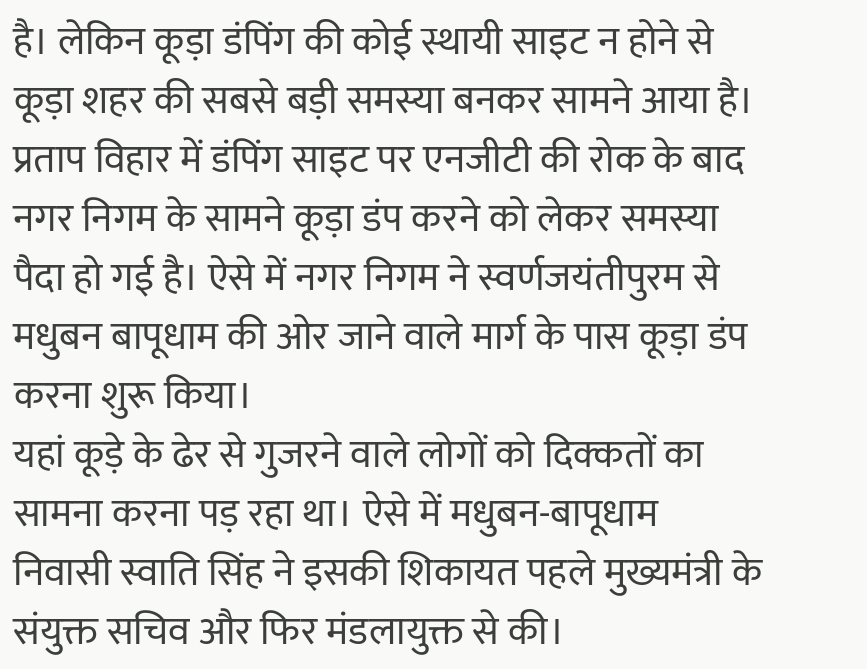है। लेकिन कूड़ा डंपिंग की कोई स्थायी साइट न होने से कूड़ा शहर की सबसे बड़ी समस्या बनकर सामने आया है। प्रताप विहार में डंपिंग साइट पर एनजीटी की रोक के बाद नगर निगम के सामने कूड़ा डंप करने को लेकर समस्या पैदा हो गई है। ऐसे में नगर निगम ने स्वर्णजयंतीपुरम से मधुबन बापूधाम की ओर जाने वाले मार्ग के पास कूड़ा डंप करना शुरू किया।
यहां कूड़े के ढेर से गुजरने वाले लोगों को दिक्कतों का सामना करना पड़ रहा था। ऐसे में मधुबन-बापूधाम निवासी स्वाति सिंह ने इसकी शिकायत पहले मुख्यमंत्री के संयुक्त सचिव और फिर मंडलायुक्त से की।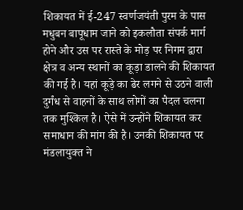शिकायत में ई-247 स्वर्णजयंती पुरम के पास मधुबन बापूधाम जाने को इकलौता संपर्क मार्ग होने और उस पर रास्ते के मोड़ पर निगम द्वारा क्षेत्र व अन्य स्थानों का कूड़ा डालने की शिकायत की गई है। यहां कूड़े का ढेर लगने से उठने वाली दुर्गंध से वाहनों के साथ लोगों का पैदल चलना तक मुश्किल है। ऐसे में उन्होंने शिकायत कर समाधान की मांग की है। उनकी शिकायत पर मंडलायुक्त ने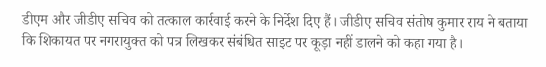डीएम और जीडीए सचिव को तत्काल कार्रवाई करने के निर्देश दिए हैं। जीडीए सचिव संतोष कुमार राय ने बताया कि शिकायत पर नगरायुक्त को पत्र लिखकर संबंधित साइट पर कूड़ा नहीं डालने को कहा गया है।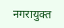नगरायुक्त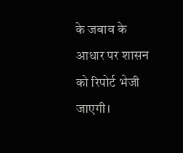के जबाव के आधार पर शासन को रिपोर्ट भेजी जाएगी।